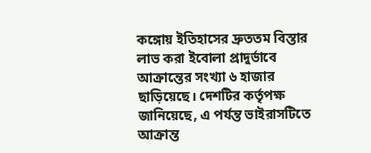কঙ্গোয় ইতিহাসের দ্রুততম বিস্তার লাভ করা ইবোলা প্রাদুর্ভাবে আক্রান্তের সংখ্যা ৬ হাজার ছাড়িয়েছে। দেশটির কর্তৃপক্ষ জানিয়েছে, এ পর্যন্ত ভাইরাসটিতে আক্রান্ত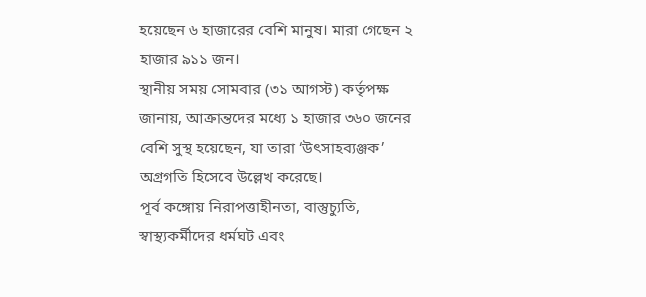হয়েছেন ৬ হাজারের বেশি মানুষ। মারা গেছেন ২ হাজার ৯১১ জন।
স্থানীয় সময় সোমবার (৩১ আগস্ট) কর্তৃপক্ষ জানায়, আক্রান্তদের মধ্যে ১ হাজার ৩৬০ জনের বেশি সুস্থ হয়েছেন, যা তারা ‘উৎসাহব্যঞ্জক’ অগ্রগতি হিসেবে উল্লেখ করেছে।
পূর্ব কঙ্গোয় নিরাপত্তাহীনতা, বাস্তুচ্যুতি, স্বাস্থ্যকর্মীদের ধর্মঘট এবং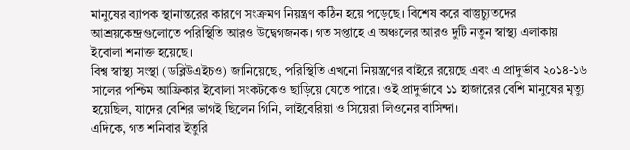মানুষের ব্যাপক স্থানান্তরের কারণে সংক্রমণ নিয়ন্ত্রণ কঠিন হয়ে পড়েছে। বিশেষ করে বাস্তুচ্যুতদের আশ্রয়কেন্দ্রগুলোতে পরিস্থিতি আরও উদ্বেগজনক। গত সপ্তাহে এ অঞ্চলের আরও দুটি নতুন স্বাস্থ্য এলাকায় ইবোলা শনাক্ত হয়েছে।
বিশ্ব স্বাস্থ্য সংস্থা (ডব্লিউএইচও) জানিয়েছে, পরিস্থিতি এখনো নিয়ন্ত্রণের বাইরে রয়েছে এবং এ প্রাদুর্ভাব ২০১৪-১৬ সালের পশ্চিম আফ্রিকার ইবোলা সংকটকেও ছাড়িয়ে যেতে পারে। ওই প্রাদুর্ভাবে ১১ হাজারের বেশি মানুষের মৃত্যু হয়েছিল, যাদের বেশির ভাগই ছিলেন গিনি, লাইবেরিয়া ও সিয়েরা লিওনের বাসিন্দা।
এদিকে, গত শনিবার ইতুরি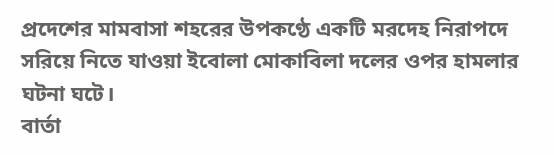প্রদেশের মামবাসা শহরের উপকণ্ঠে একটি মরদেহ নিরাপদে সরিয়ে নিতে যাওয়া ইবোলা মোকাবিলা দলের ওপর হামলার ঘটনা ঘটে।
বার্তা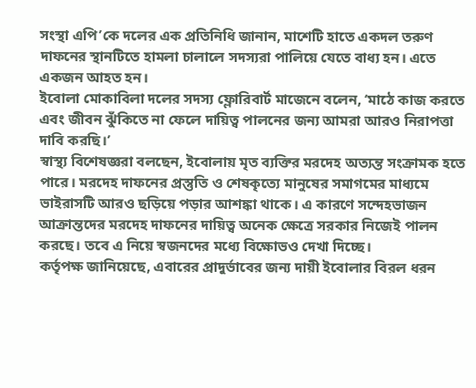সংস্থা এপি’কে দলের এক প্রতিনিধি জানান, মাশেটি হাতে একদল তরুণ দাফনের স্থানটিতে হামলা চালালে সদস্যরা পালিয়ে যেতে বাধ্য হন। এতে একজন আহত হন।
ইবোলা মোকাবিলা দলের সদস্য ফ্লোরিবার্ট মাজেনে বলেন, ‘মাঠে কাজ করতে এবং জীবন ঝুঁকিতে না ফেলে দায়িত্ব পালনের জন্য আমরা আরও নিরাপত্তা দাবি করছি।’
স্বাস্থ্য বিশেষজ্ঞরা বলছেন, ইবোলায় মৃত ব্যক্তির মরদেহ অত্যন্ত সংক্রামক হতে পারে। মরদেহ দাফনের প্রস্তুতি ও শেষকৃত্যে মানুষের সমাগমের মাধ্যমে ভাইরাসটি আরও ছড়িয়ে পড়ার আশঙ্কা থাকে। এ কারণে সন্দেহভাজন আক্রান্তদের মরদেহ দাফনের দায়িত্ব অনেক ক্ষেত্রে সরকার নিজেই পালন করছে। তবে এ নিয়ে স্বজনদের মধ্যে বিক্ষোভও দেখা দিচ্ছে।
কর্তৃপক্ষ জানিয়েছে, এবারের প্রাদুর্ভাবের জন্য দায়ী ইবোলার বিরল ধরন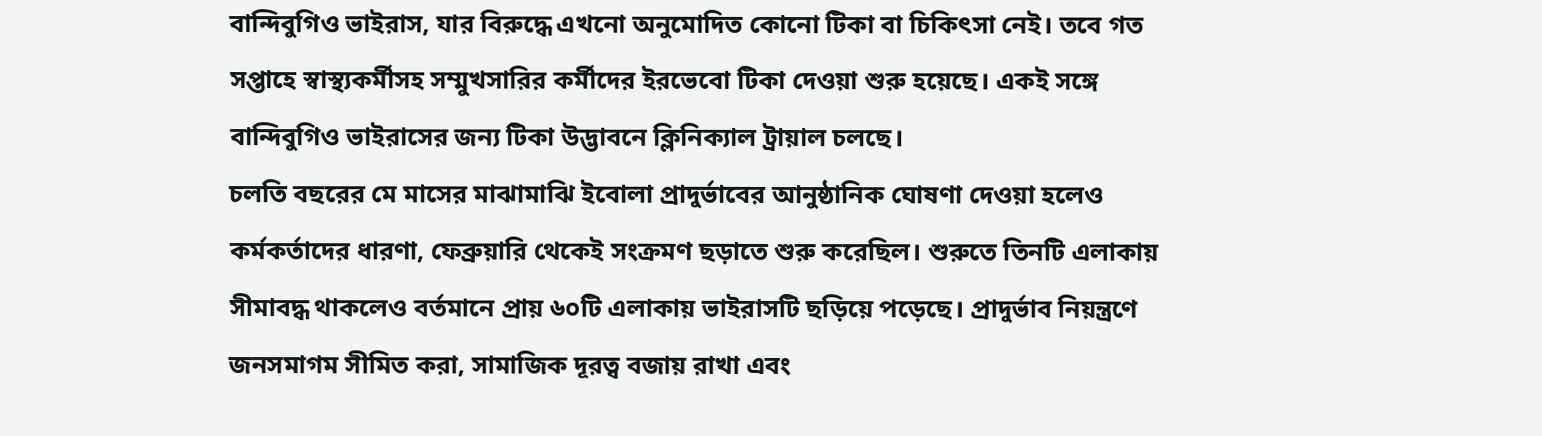বান্দিবুগিও ভাইরাস, যার বিরুদ্ধে এখনো অনুমোদিত কোনো টিকা বা চিকিৎসা নেই। তবে গত সপ্তাহে স্বাস্থ্যকর্মীসহ সম্মুখসারির কর্মীদের ইরভেবো টিকা দেওয়া শুরু হয়েছে। একই সঙ্গে বান্দিবুগিও ভাইরাসের জন্য টিকা উদ্ভাবনে ক্লিনিক্যাল ট্রায়াল চলছে।
চলতি বছরের মে মাসের মাঝামাঝি ইবোলা প্রাদুর্ভাবের আনুষ্ঠানিক ঘোষণা দেওয়া হলেও কর্মকর্তাদের ধারণা, ফেব্রুয়ারি থেকেই সংক্রমণ ছড়াতে শুরু করেছিল। শুরুতে তিনটি এলাকায় সীমাবদ্ধ থাকলেও বর্তমানে প্রায় ৬০টি এলাকায় ভাইরাসটি ছড়িয়ে পড়েছে। প্রাদুর্ভাব নিয়ন্ত্রণে জনসমাগম সীমিত করা, সামাজিক দূরত্ব বজায় রাখা এবং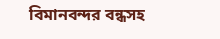বিমানবন্দর বন্ধসহ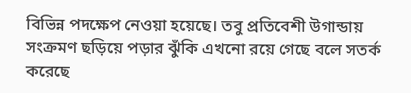বিভিন্ন পদক্ষেপ নেওয়া হয়েছে। তবু প্রতিবেশী উগান্ডায় সংক্রমণ ছড়িয়ে পড়ার ঝুঁকি এখনো রয়ে গেছে বলে সতর্ক করেছে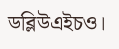ডব্লিউএইচও।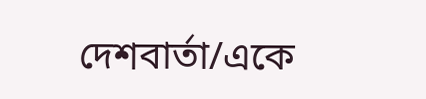দেশবার্তা/একে